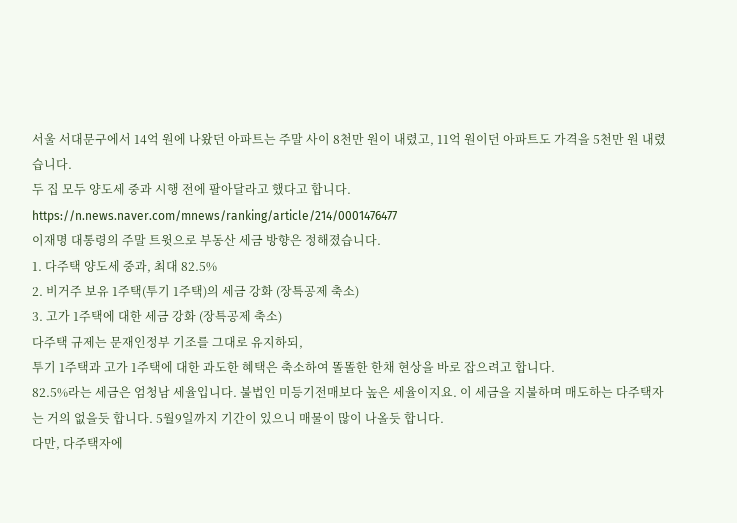서울 서대문구에서 14억 원에 나왔던 아파트는 주말 사이 8천만 원이 내렸고, 11억 원이던 아파트도 가격을 5천만 원 내렸습니다.
두 집 모두 양도세 중과 시행 전에 팔아달라고 했다고 합니다.
https://n.news.naver.com/mnews/ranking/article/214/0001476477
이재명 대통령의 주말 트윗으로 부동산 세금 방향은 정해졌습니다.
1. 다주택 양도세 중과, 최대 82.5%
2. 비거주 보유 1주택(투기 1주택)의 세금 강화 (장특공제 축소)
3. 고가 1주택에 대한 세금 강화 (장특공제 축소)
다주택 규제는 문재인정부 기조를 그대로 유지하되,
투기 1주택과 고가 1주택에 대한 과도한 혜택은 축소하여 똘똘한 한채 현상을 바로 잡으려고 합니다.
82.5%라는 세금은 엄청남 세율입니다. 불법인 미등기전매보다 높은 세율이지요. 이 세금을 지불하며 매도하는 다주택자는 거의 없을듯 합니다. 5월9일까지 기간이 있으니 매물이 많이 나올듯 합니다.
다만, 다주택자에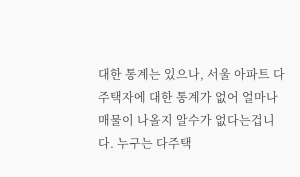대한 통계는 있으나, 서울 아파트 다주택자에 대한 통계가 없어 얼마나 매물이 나올지 알수가 없다는겁니다. 누구는 다주택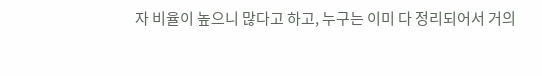자 비율이 높으니 많다고 하고, 누구는 이미 다 정리되어서 거의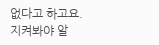없다고 하고요.
지켜봐야 알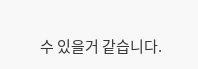수 있을거 같습니다.